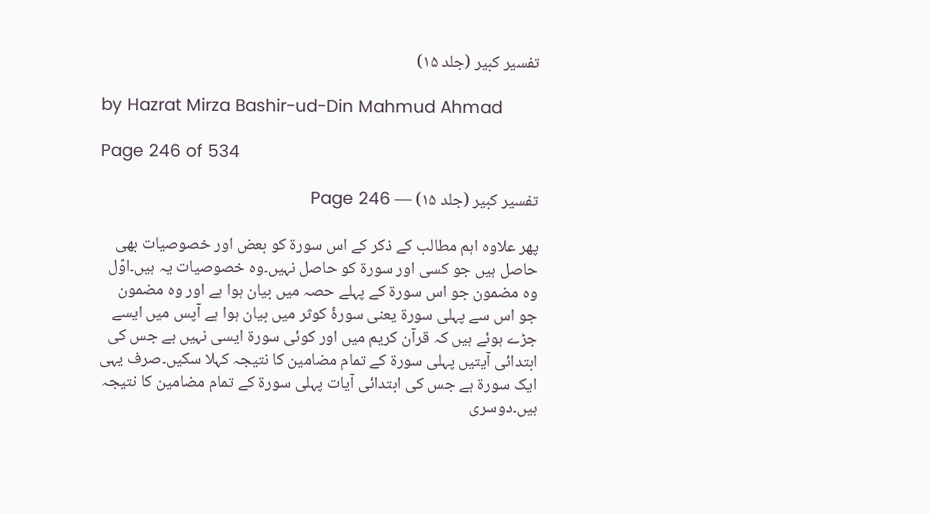تفسیر کبیر (جلد ۱۵)

by Hazrat Mirza Bashir-ud-Din Mahmud Ahmad

Page 246 of 534

تفسیر کبیر (جلد ۱۵) — Page 246

پھر علاوہ اہم مطالب کے ذکر کے اس سورۃ کو بعض اور خصوصیات بھی حاصل ہیں جو کسی اور سورۃ کو حاصل نہیں۔وہ خصوصیات یہ ہیں۔اوّل وہ مضمون جو اس سورۃ کے پہلے حصہ میں بیان ہوا ہے اور وہ مضمون جو اس سے پہلی سورۃ یعنی سورۂ کوثر میں بیان ہوا ہے آپس میں ایسے جڑے ہوئے ہیں کہ قرآن کریم میں اور کوئی سورۃ ایسی نہیں ہے جس کی ابتدائی آیتیں پہلی سورۃ کے تمام مضامین کا نتیجہ کہلا سکیں۔صرف یہی ایک سورۃ ہے جس کی ابتدائی آیات پہلی سورۃ کے تمام مضامین کا نتیجہ ہیں۔دوسری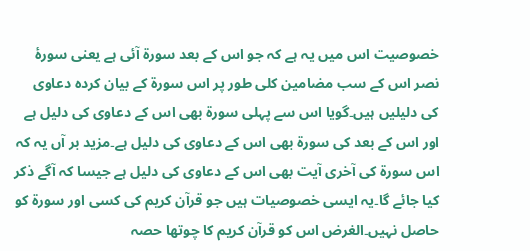خصوصیت اس میں یہ ہے کہ جو اس کے بعد سورۃ آئی ہے یعنی سورۂ نصر اس کے سب مضامین کلی طور پر اس سورۃ کے بیان کردہ دعاوی کی دلیلیں ہیں۔گویا اس سے پہلی سورۃ بھی اس کے دعاوی کی دلیل ہے اور اس کے بعد کی سورۃ بھی اس کے دعاوی کی دلیل ہے۔مزید بر آں یہ کہ اس سورۃ کی آخری آیت بھی اس کے دعاوی کی دلیل ہے جیسا کہ آگے ذکر کیا جائے گا۔یہ ایسی خصوصیات ہیں جو قرآن کریم کی کسی اور سورۃ کو حاصل نہیں۔الغرض اس کو قرآن کریم کا چوتھا حصہ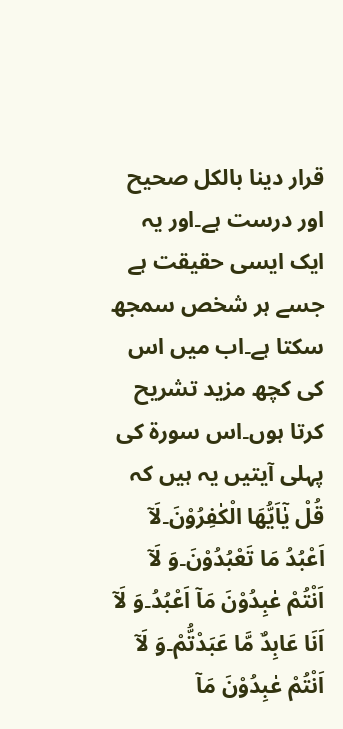قرار دینا بالکل صحیح اور درست ہے۔اور یہ ایک ایسی حقیقت ہے جسے ہر شخص سمجھ سکتا ہے۔اب میں اس کی کچھ مزید تشریح کرتا ہوں۔اس سورۃ کی پہلی آیتیں یہ ہیں کہ قُلْ يٰۤاَيُّهَا الْكٰفِرُوْنَ۔لَاۤ اَعْبُدُ مَا تَعْبُدُوْنَ۔وَ لَاۤ اَنْتُمْ عٰبِدُوْنَ مَاۤ اَعْبُدُ۔وَ لَاۤ اَنَا عَابِدٌ مَّا عَبَدْتُّمْ۔وَ لَاۤ اَنْتُمْ عٰبِدُوْنَ مَاۤ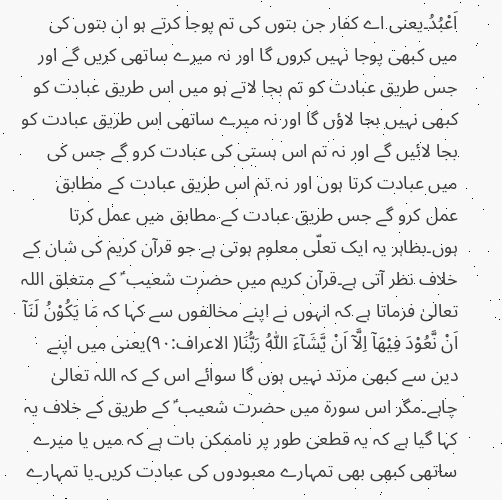اَعْبُدُ۔یعنی اے کفار جن بتوں کی تم پوجا کرتے ہو ان بتوں کی میں کبھی پوجا نہیں کروں گا اور نہ میرے ساتھی کریں گے اور جس طریق عبادت کو تم بجا لاتے ہو میں اس طریق عبادت کو کبھی نہیں بجا لاؤں گا اور نہ میرے ساتھی اس طریق عبادت کو بجا لائیں گے اور نہ تم اس ہستی کی عبادت کرو گے جس کی میں عبادت کرتا ہوں اور نہ تم اس طریق عبادت کے مطابق عمل کرو گے جس طریق عبادت کے مطابق میں عمل کرتا ہوں۔بظاہر یہ ایک تعلّی معلوم ہوتی ہے جو قرآن کریم کی شان کے خلاف نظر آتی ہے۔قرآن کریم میں حضرت شعیب ؑ کے متعلق اللہ تعالیٰ فرماتا ہے کہ انہوں نے اپنے مخالفوں سے کہا کہ مَا يَكُوْنُ لَنَاۤ اَنْ نَّعُوْدَ فِيْهَاۤ اِلَّاۤ اَنْ يَّشَآءَ اللّٰهُ رَبُّنَا( الاعراف:۹۰)یعنی میں اپنے دین سے کبھی مرتد نہیں ہوں گا سوائے اس کے کہ اللہ تعالیٰ چاہے۔مگر اس سورۃ میں حضرت شعیب ؑ کے طریق کے خلاف یہ کہا گیا ہے کہ یہ قطعی طور پر ناممکن بات ہے کہ میں یا میرے ساتھی کبھی بھی تمہارے معبودوں کی عبادت کریں۔یا تمہارے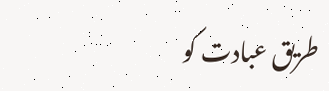طریق عبادت کو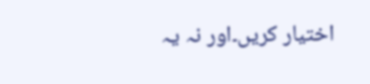اختیار کریں۔اور نہ یہ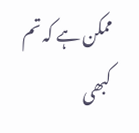ممکن ہے کہ تم کبھی